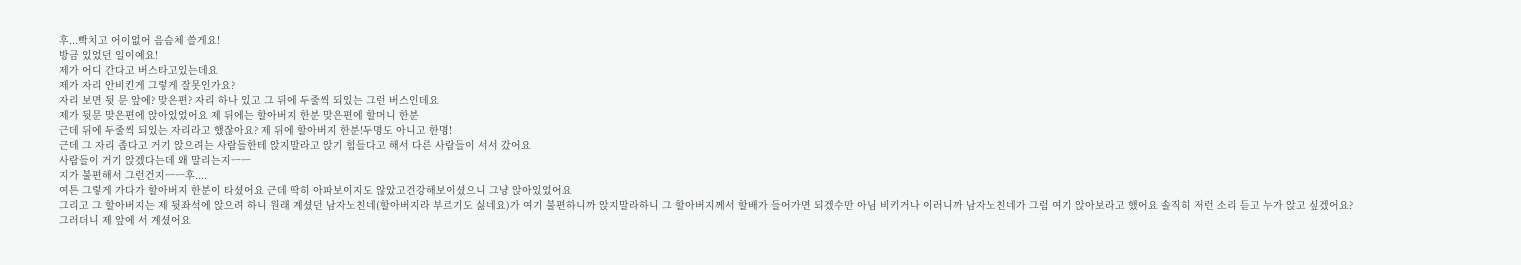후...빡치고 어이없어 음슴체 쓸게요!
방금 있었던 일이예요!
제가 어디 간다고 버스타고있는데요
제가 자리 안비킨게 그렇게 잘못인가요?
자리 보면 뒷 문 앞에? 맞은편? 자리 하나 있고 그 뒤에 두줄씩 되있는 그런 버스인데요
제가 뒷문 맞은편에 앉아있었어요 제 뒤에는 할아버지 한분 맞은편에 할머니 한분
근데 뒤에 두줄씩 되있는 자리라고 했잖아요? 제 뒤에 할아버지 한분!두명도 아니고 한명!
근데 그 자리 좁다고 거기 앉으려는 사람들한테 앉지말라고 앉기 힘들다고 해서 다른 사람들이 서서 갔어요
사람들이 거기 앉겠다는데 왜 말리는지ㅡㅡ
지가 불편해서 그런건지ㅡㅡ후....
여튼 그렇게 가다가 할아버지 한분이 타셨어요 근데 딱히 아파보이지도 않았고건강해보이셨으니 그냥 앉아있었어요
그리고 그 할아버지는 제 뒷좌석에 앉으려 하니 원래 계셨던 남자노친네(할아버지라 부르기도 싫네요)가 여기 불편하니까 앉지말라하니 그 할아버지께서 할배가 들어가면 되겠수만 아님 비키거나 이러니까 남자노친네가 그럼 여기 앉아보라고 했어요 솔직히 저런 소리 듣고 누가 앉고 싶겠어요?
그러더니 제 앞에 서 계셨어요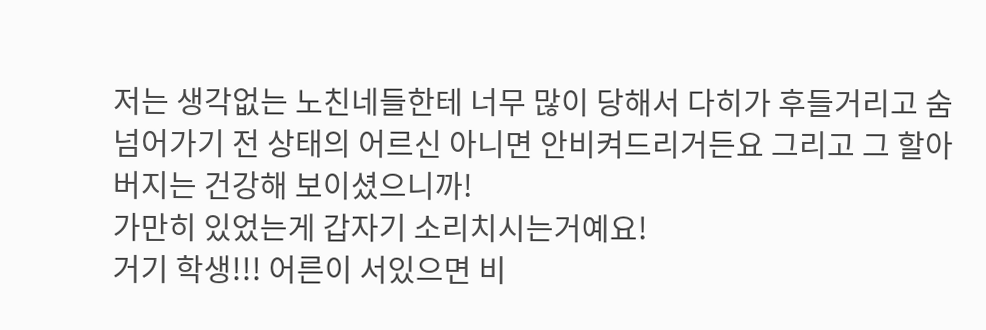저는 생각없는 노친네들한테 너무 많이 당해서 다히가 후들거리고 숨넘어가기 전 상태의 어르신 아니면 안비켜드리거든요 그리고 그 할아버지는 건강해 보이셨으니까!
가만히 있었는게 갑자기 소리치시는거예요!
거기 학생!!! 어른이 서있으면 비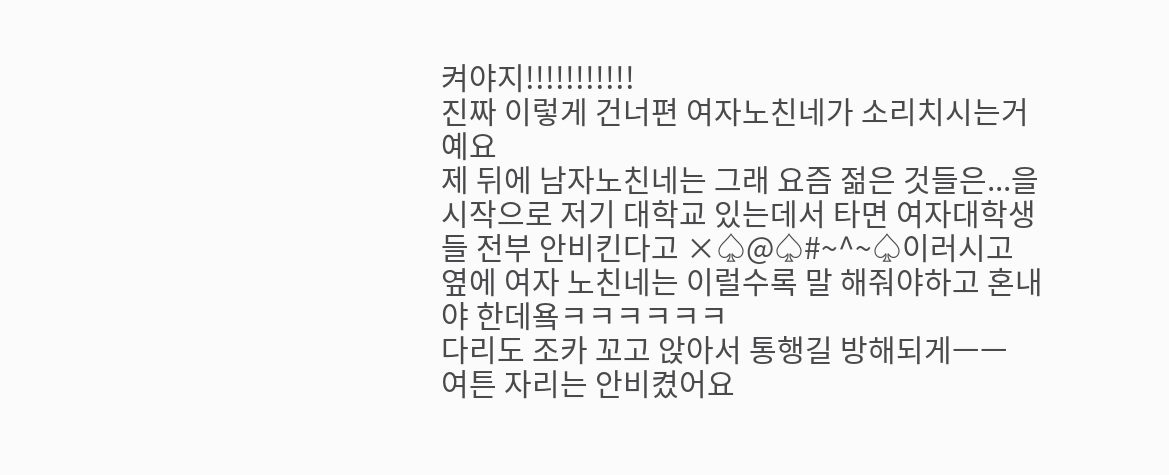켜야지!!!!!!!!!!!
진짜 이렇게 건너편 여자노친네가 소리치시는거예요
제 뒤에 남자노친네는 그래 요즘 젊은 것들은...을 시작으로 저기 대학교 있는데서 타면 여자대학생들 전부 안비킨다고 ×♤@♤#~^~♤이러시고
옆에 여자 노친네는 이럴수록 말 해줘야하고 혼내야 한데욬ㅋㅋㅋㅋㅋㅋ
다리도 조카 꼬고 앉아서 통행길 방해되게ㅡㅡ
여튼 자리는 안비켰어요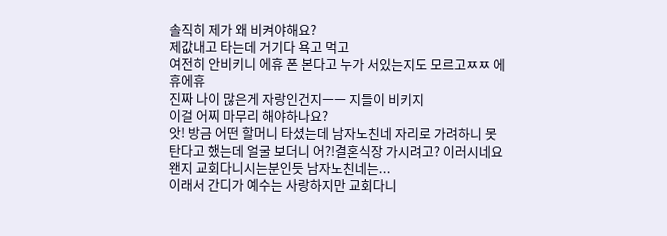솔직히 제가 왜 비켜야해요?
제값내고 타는데 거기다 욕고 먹고
여전히 안비키니 에휴 폰 본다고 누가 서있는지도 모르고ㅉㅉ 에휴에휴
진짜 나이 많은게 자랑인건지ㅡㅡ 지들이 비키지
이걸 어찌 마무리 해야하나요?
앗! 방금 어떤 할머니 타셨는데 남자노친네 자리로 가려하니 못탄다고 했는데 얼굴 보더니 어?!결혼식장 가시려고? 이러시네요
왠지 교회다니시는분인듯 남자노친네는...
이래서 간디가 예수는 사랑하지만 교회다니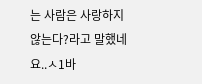는 사람은 사랑하지 않는다?라고 말했네요..ㅅ1바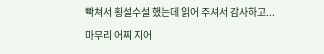빡쳐서 횡설수설 했는데 읽어 주셔서 감사하고...
마무리 어찌 지어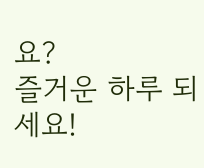요?
즐거운 하루 되세요!